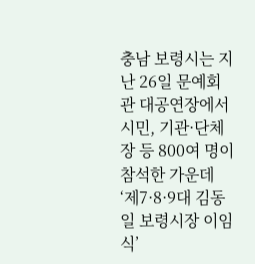충남 보령시는 지난 26일 문예회관 대공연장에서 시민, 기관·단체장 등 800여 명이 참석한 가운데 ‘제7·8·9대 김동일 보령시장 이임식’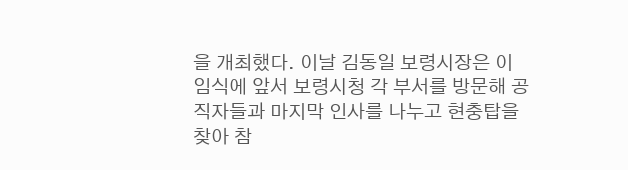을 개최했다. 이날 김동일 보령시장은 이임식에 앞서 보령시청 각 부서를 방문해 공직자들과 마지막 인사를 나누고 현충탑을 찾아 참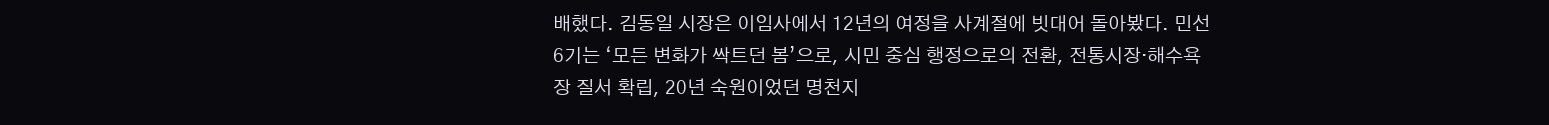배했다. 김동일 시장은 이임사에서 12년의 여정을 사계절에 빗대어 돌아봤다. 민선 6기는 ‘모든 변화가 싹트던 봄’으로, 시민 중심 행정으로의 전환, 전통시장·해수욕장 질서 확립, 20년 숙원이었던 명천지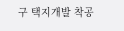구 택지개발 착공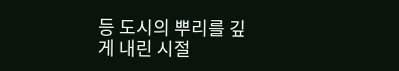등 도시의 뿌리를 깊게 내린 시절